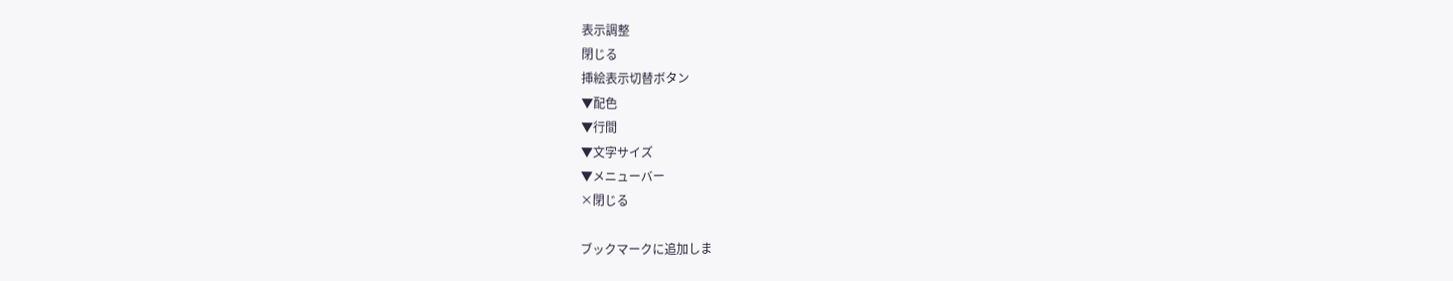表示調整
閉じる
挿絵表示切替ボタン
▼配色
▼行間
▼文字サイズ
▼メニューバー
×閉じる

ブックマークに追加しま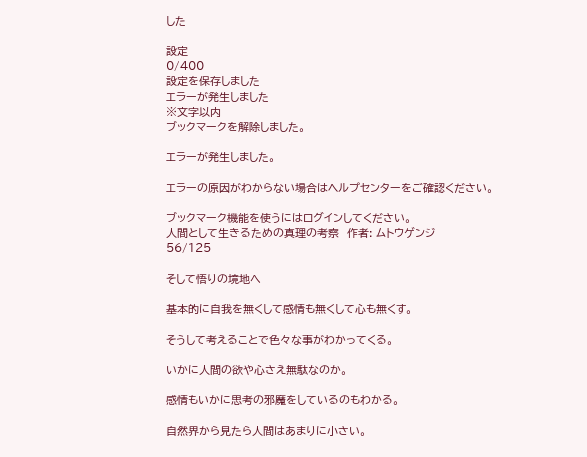した

設定
0/400
設定を保存しました
エラーが発生しました
※文字以内
ブックマークを解除しました。

エラーが発生しました。

エラーの原因がわからない場合はヘルプセンターをご確認ください。

ブックマーク機能を使うにはログインしてください。
人間として生きるための真理の考察  作者: ムトウゲンジ
56/125

そして悟りの境地へ

基本的に自我を無くして感情も無くして心も無くす。

そうして考えることで色々な事がわかってくる。

いかに人間の欲や心さえ無駄なのか。

感情もいかに思考の邪魔をしているのもわかる。

自然界から見たら人間はあまりに小さい。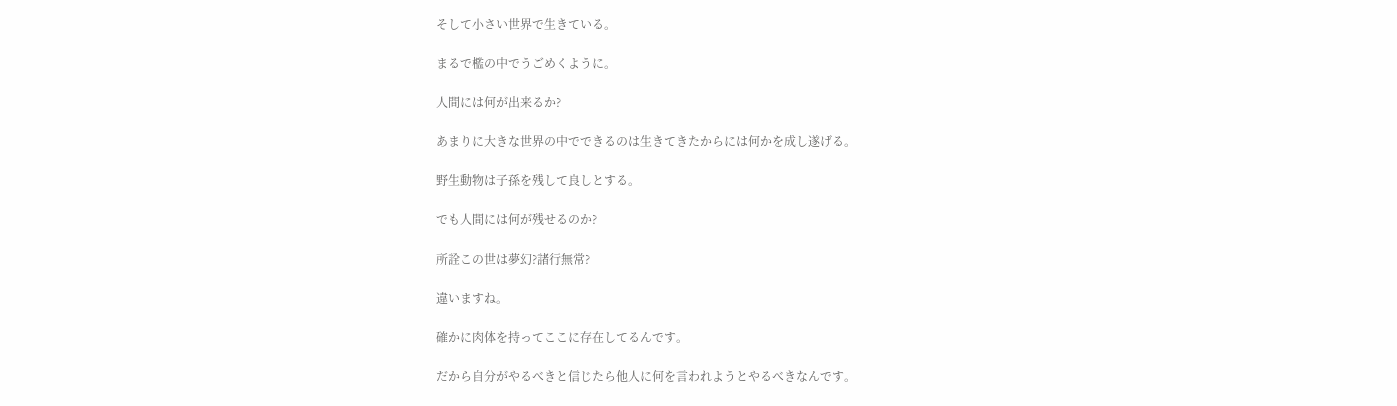そして小さい世界で生きている。

まるで檻の中でうごめくように。

人間には何が出来るか?

あまりに大きな世界の中でできるのは生きてきたからには何かを成し遂げる。

野生動物は子孫を残して良しとする。

でも人間には何が残せるのか?

所詮この世は夢幻?諸行無常?

違いますね。

確かに肉体を持ってここに存在してるんです。

だから自分がやるべきと信じたら他人に何を言われようとやるべきなんです。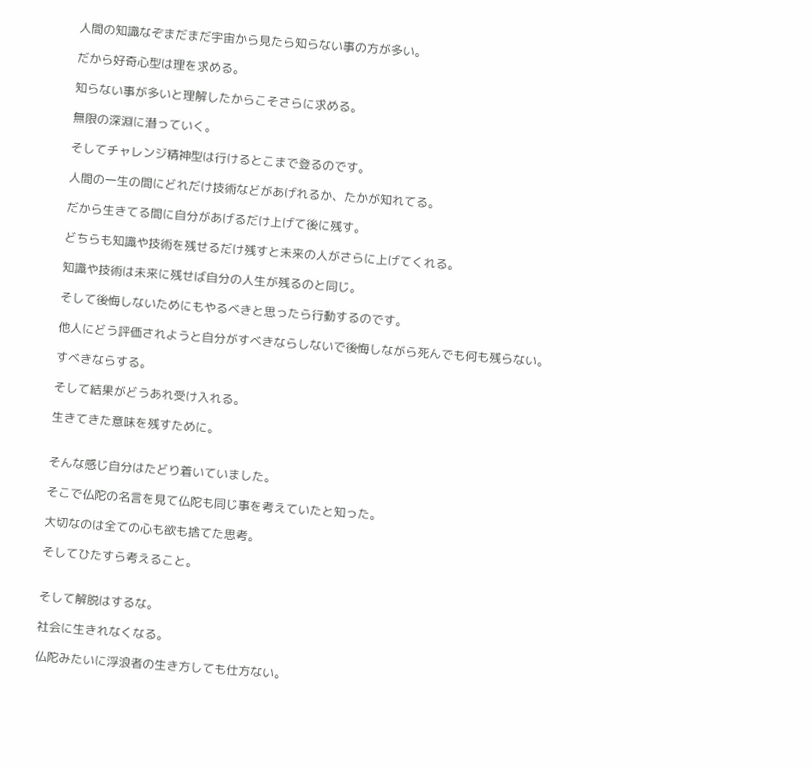人間の知識なぞまだまだ宇宙から見たら知らない事の方が多い。

だから好奇心型は理を求める。

知らない事が多いと理解したからこそさらに求める。

無限の深淵に潜っていく。

そしてチャレンジ精神型は行けるとこまで登るのです。

人間の一生の間にどれだけ技術などがあげれるか、たかが知れてる。

だから生きてる間に自分があげるだけ上げて後に残す。

どちらも知識や技術を残せるだけ残すと未来の人がさらに上げてくれる。

知識や技術は未来に残せば自分の人生が残るのと同じ。

そして後悔しないためにもやるべきと思ったら行動するのです。

他人にどう評価されようと自分がすべきならしないで後悔しながら死んでも何も残らない。

すべきならする。

そして結果がどうあれ受け入れる。

生きてきた意味を残すために。


そんな感じ自分はたどり着いていました。

そこで仏陀の名言を見て仏陀も同じ事を考えていたと知った。

大切なのは全ての心も欲も捨てた思考。

そしてひたすら考えること。


そして解脱はするな。

社会に生きれなくなる。

仏陀みたいに浮浪者の生き方しても仕方ない。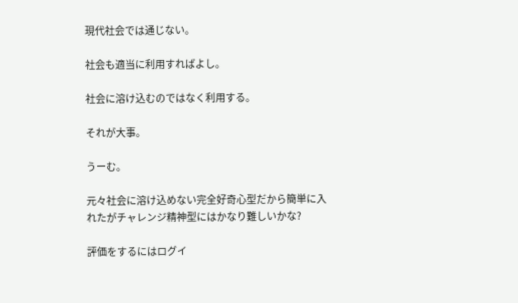現代社会では通じない。

社会も適当に利用すればよし。

社会に溶け込むのではなく利用する。

それが大事。

うーむ。

元々社会に溶け込めない完全好奇心型だから簡単に入れたがチャレンジ精神型にはかなり難しいかな?

評価をするにはログイ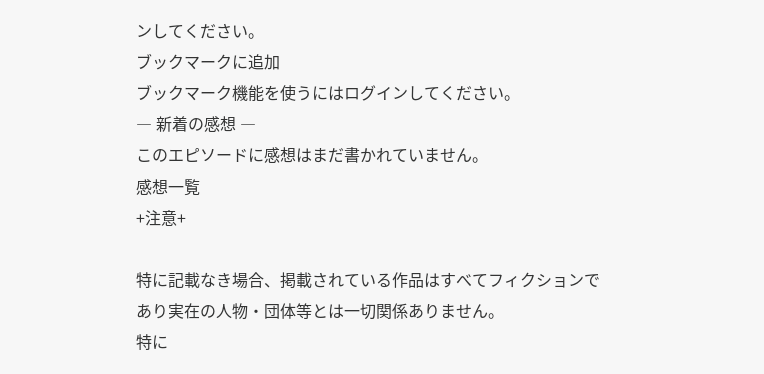ンしてください。
ブックマークに追加
ブックマーク機能を使うにはログインしてください。
― 新着の感想 ―
このエピソードに感想はまだ書かれていません。
感想一覧
+注意+

特に記載なき場合、掲載されている作品はすべてフィクションであり実在の人物・団体等とは一切関係ありません。
特に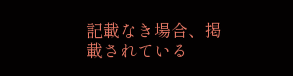記載なき場合、掲載されている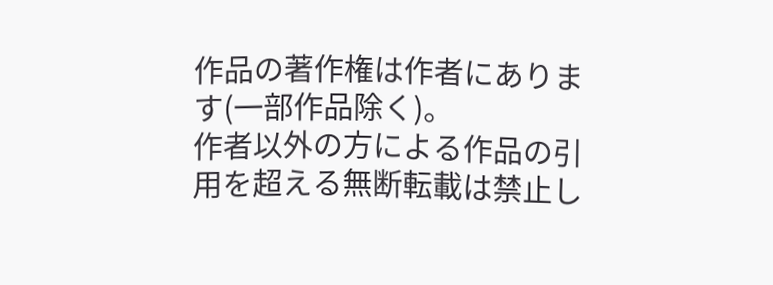作品の著作権は作者にあります(一部作品除く)。
作者以外の方による作品の引用を超える無断転載は禁止し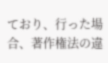ており、行った場合、著作権法の違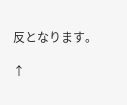反となります。

↑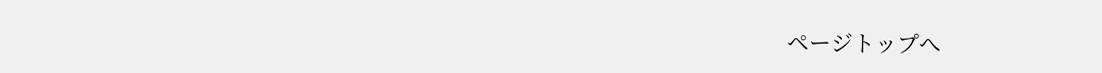ページトップへ